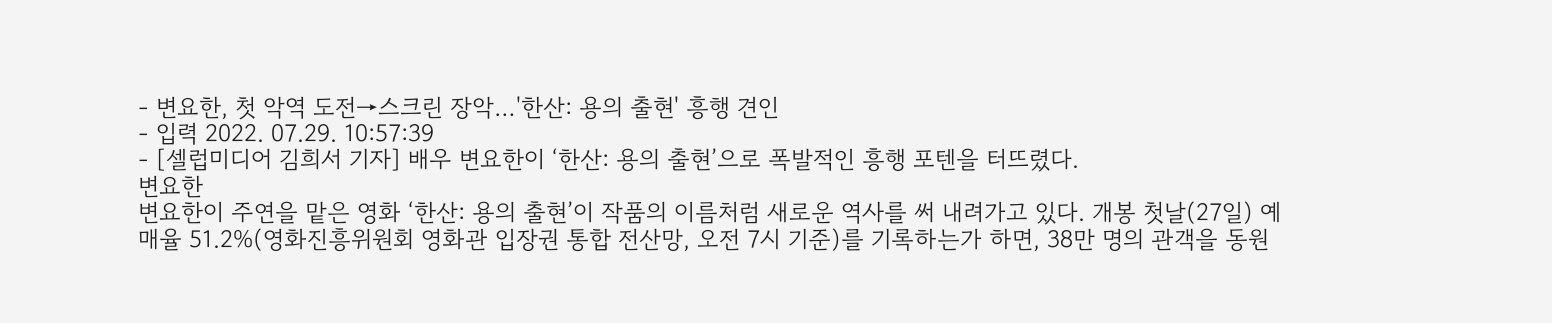- 변요한, 첫 악역 도전→스크린 장악…'한산: 용의 출현' 흥행 견인
- 입력 2022. 07.29. 10:57:39
- [셀럽미디어 김희서 기자] 배우 변요한이 ‘한산: 용의 출현’으로 폭발적인 흥행 포텐을 터뜨렸다.
변요한
변요한이 주연을 맡은 영화 ‘한산: 용의 출현’이 작품의 이름처럼 새로운 역사를 써 내려가고 있다. 개봉 첫날(27일) 예매율 51.2%(영화진흥위원회 영화관 입장권 통합 전산망, 오전 7시 기준)를 기록하는가 하면, 38만 명의 관객을 동원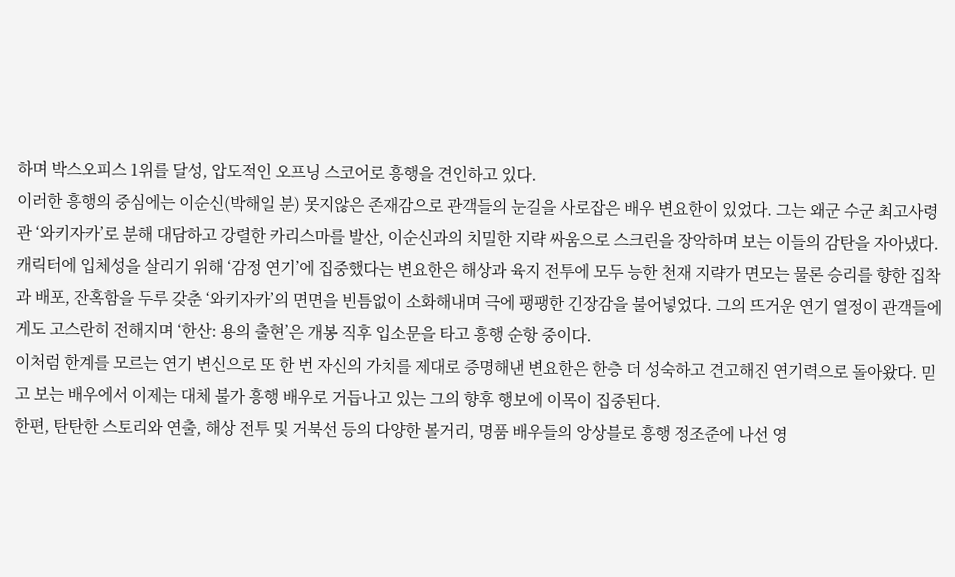하며 박스오피스 1위를 달성, 압도적인 오프닝 스코어로 흥행을 견인하고 있다.
이러한 흥행의 중심에는 이순신(박해일 분) 못지않은 존재감으로 관객들의 눈길을 사로잡은 배우 변요한이 있었다. 그는 왜군 수군 최고사령관 ‘와키자카’로 분해 대담하고 강렬한 카리스마를 발산, 이순신과의 치밀한 지략 싸움으로 스크린을 장악하며 보는 이들의 감탄을 자아냈다.
캐릭터에 입체성을 살리기 위해 ‘감정 연기’에 집중했다는 변요한은 해상과 육지 전투에 모두 능한 천재 지략가 면모는 물론 승리를 향한 집착과 배포, 잔혹함을 두루 갖춘 ‘와키자카’의 면면을 빈틈없이 소화해내며 극에 팽팽한 긴장감을 불어넣었다. 그의 뜨거운 연기 열정이 관객들에게도 고스란히 전해지며 ‘한산: 용의 출현’은 개봉 직후 입소문을 타고 흥행 순항 중이다.
이처럼 한계를 모르는 연기 변신으로 또 한 번 자신의 가치를 제대로 증명해낸 변요한은 한층 더 성숙하고 견고해진 연기력으로 돌아왔다. 믿고 보는 배우에서 이제는 대체 불가 흥행 배우로 거듭나고 있는 그의 향후 행보에 이목이 집중된다.
한편, 탄탄한 스토리와 연출, 해상 전투 및 거북선 등의 다양한 볼거리, 명품 배우들의 앙상블로 흥행 정조준에 나선 영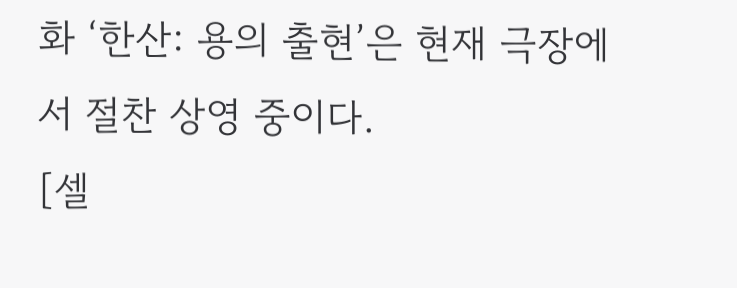화 ‘한산: 용의 출현’은 현재 극장에서 절찬 상영 중이다.
[셀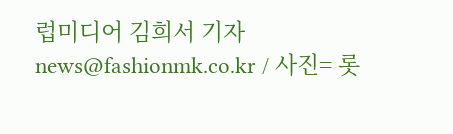럽미디어 김희서 기자 news@fashionmk.co.kr / 사진= 롯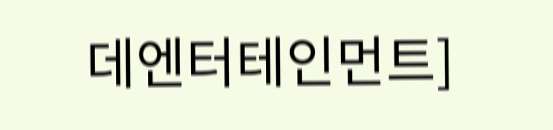데엔터테인먼트]